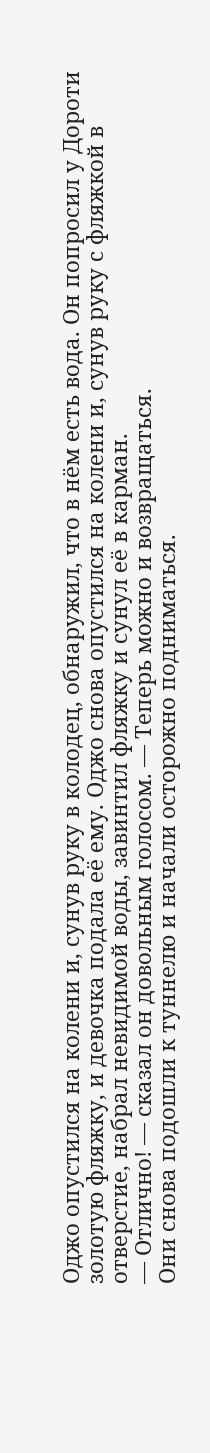Оджо опустился на колени и, сунув руку в колодец, обнаружил, что в нём есть вода. Он попросил у Дороти золотую фляжку, и девочка подала её ему. Оджо снова опустился на колени и, сунув руку с фляжкой в отверстие, набрал невидимой воды, завинтил фляжку и сунул её в карман.
— Отлично! — сказал он довольным голосом. — Теперь можно и возвращаться.
Они снова подошли к туннелю и начали осторожно подниматься.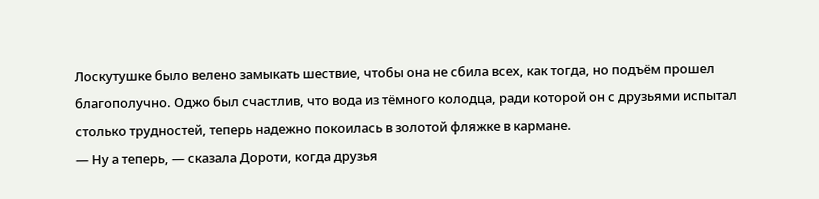Лоскутушке было велено замыкать шествие, чтобы она не сбила всех, как тогда, но подъём прошел благополучно. Оджо был счастлив, что вода из тёмного колодца, ради которой он с друзьями испытал столько трудностей, теперь надежно покоилась в золотой фляжке в кармане.
— Ну а теперь, — сказала Дороти, когда друзья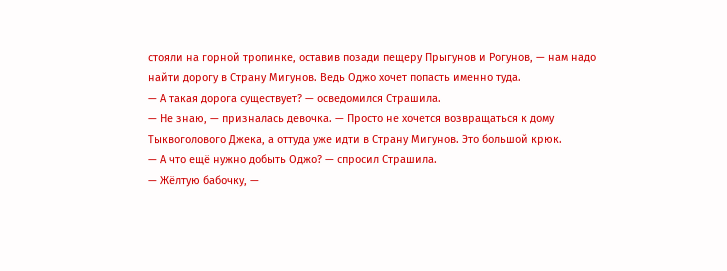стояли на горной тропинке, оставив позади пещеру Прыгунов и Рогунов, — нам надо найти дорогу в Страну Мигунов. Ведь Оджо хочет попасть именно туда.
— А такая дорога существует? — осведомился Страшила.
— Не знаю, — призналась девочка. — Просто не хочется возвращаться к дому Тыквоголового Джека, а оттуда уже идти в Страну Мигунов. Это большой крюк.
— А что ещё нужно добыть Оджо? — спросил Страшила.
— Жёлтую бабочку, —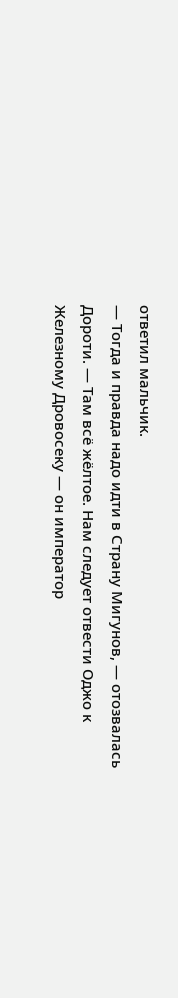ответил мальчик.
— Тогда и правда надо идти в Страну Мигунов, — отозвалась Дороти. — Там всё жёлтое. Нам следует отвести Оджо к Железному Дровосеку — он император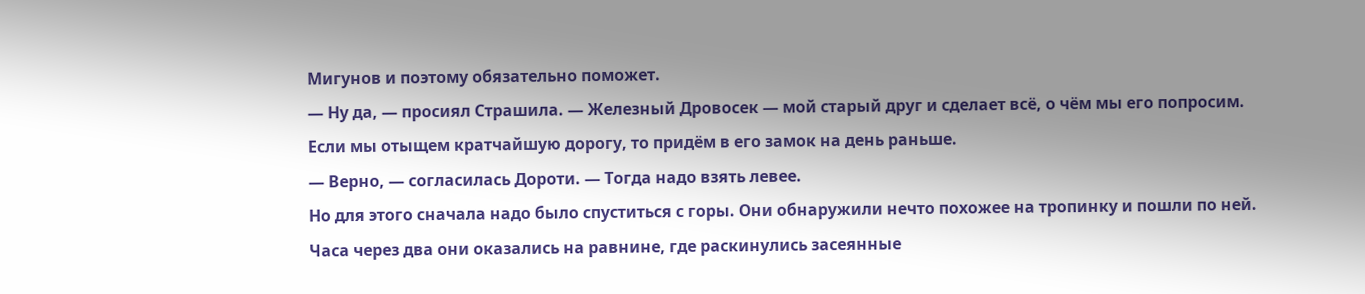Мигунов и поэтому обязательно поможет.
— Ну да, — просиял Страшила. — Железный Дровосек — мой старый друг и сделает всё, о чём мы его попросим. Если мы отыщем кратчайшую дорогу, то придём в его замок на день раньше.
— Верно, — согласилась Дороти. — Тогда надо взять левее.
Но для этого сначала надо было спуститься с горы. Они обнаружили нечто похожее на тропинку и пошли по ней. Часа через два они оказались на равнине, где раскинулись засеянные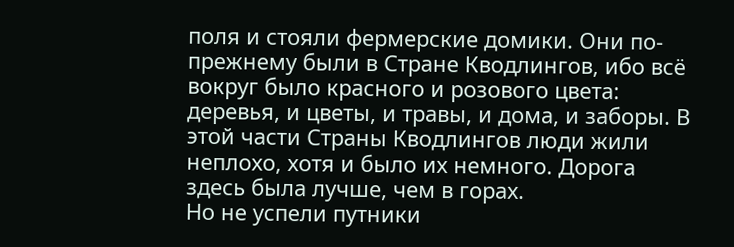поля и стояли фермерские домики. Они по-прежнему были в Стране Кводлингов, ибо всё вокруг было красного и розового цвета: деревья, и цветы, и травы, и дома, и заборы. В этой части Страны Кводлингов люди жили неплохо, хотя и было их немного. Дорога здесь была лучше, чем в горах.
Но не успели путники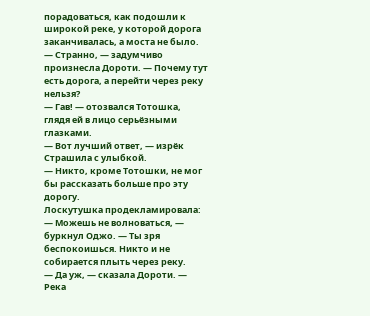порадоваться, как подошли к широкой реке, у которой дорога заканчивалась, а моста не было.
— Странно, — задумчиво произнесла Дороти. — Почему тут есть дорога, а перейти через реку нельзя?
— Гав! — отозвался Тотошка, глядя ей в лицо серьёзными глазками.
— Вот лучший ответ, — изрёк Страшила с улыбкой.
— Никто, кроме Тотошки, не мог бы рассказать больше про эту дорогу.
Лоскутушка продекламировала:
— Можешь не волноваться, — буркнул Оджо. — Ты зря беспокоишься. Никто и не собирается плыть через реку.
— Да уж, — сказала Дороти. — Река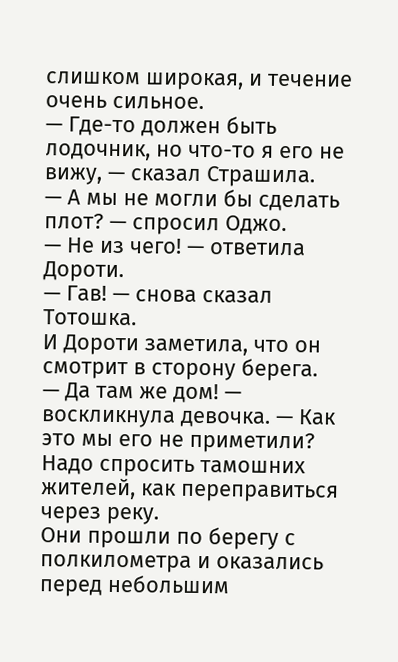слишком широкая, и течение очень сильное.
— Где-то должен быть лодочник, но что-то я его не вижу, — сказал Страшила.
— А мы не могли бы сделать плот? — спросил Оджо.
— Не из чего! — ответила Дороти.
— Гав! — снова сказал Тотошка.
И Дороти заметила, что он смотрит в сторону берега.
— Да там же дом! — воскликнула девочка. — Как это мы его не приметили? Надо спросить тамошних жителей, как переправиться через реку.
Они прошли по берегу с полкилометра и оказались перед небольшим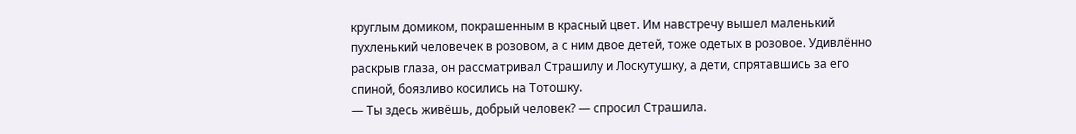круглым домиком, покрашенным в красный цвет. Им навстречу вышел маленький пухленький человечек в розовом, а с ним двое детей, тоже одетых в розовое. Удивлённо раскрыв глаза, он рассматривал Страшилу и Лоскутушку, а дети, спрятавшись за его спиной, боязливо косились на Тотошку.
— Ты здесь живёшь, добрый человек? — спросил Страшила.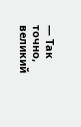— Так точно, великий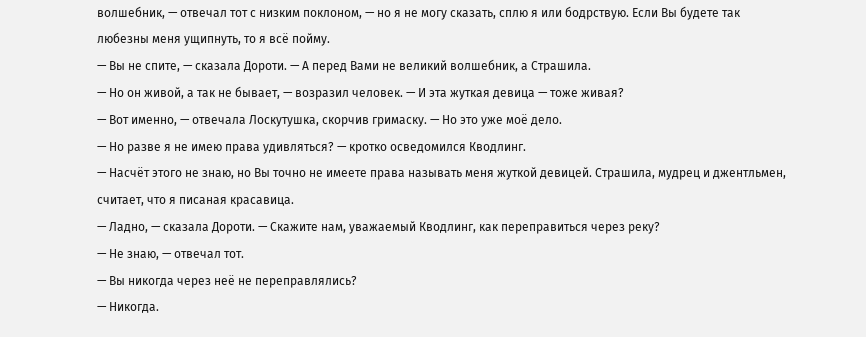волшебник, — отвечал тот с низким поклоном, — но я не могу сказать, сплю я или бодрствую. Если Вы будете так любезны меня ущипнуть, то я всё пойму.
— Вы не спите, — сказала Дороти. — А перед Вами не великий волшебник, а Страшила.
— Но он живой, а так не бывает, — возразил человек. — И эта жуткая девица — тоже живая?
— Вот именно, — отвечала Лоскутушка, скорчив гримаску. — Но это уже моё дело.
— Но разве я не имею права удивляться? — кротко осведомился Кводлинг.
— Насчёт этого не знаю, но Вы точно не имеете права называть меня жуткой девицей. Страшила, мудрец и джентльмен, считает, что я писаная красавица.
— Ладно, — сказала Дороти. — Скажите нам, уважаемый Кводлинг, как переправиться через реку?
— Не знаю, — отвечал тот.
— Вы никогда через неё не переправлялись?
— Никогда.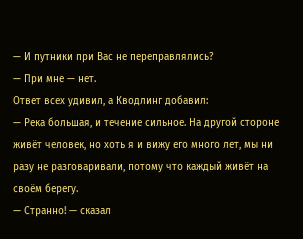— И путники при Вас не переправлялись?
— При мне — нет.
Ответ всех удивил, а Кводлинг добавил:
— Река большая, и течение сильное. На другой стороне живёт человек, но хоть я и вижу его много лет, мы ни разу не разговаривали, потому что каждый живёт на своём берегу.
— Странно! — сказал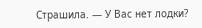Страшила. — У Вас нет лодки?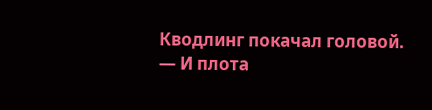Кводлинг покачал головой.
— И плота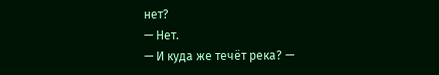нет?
— Нет.
— И куда же течёт река? —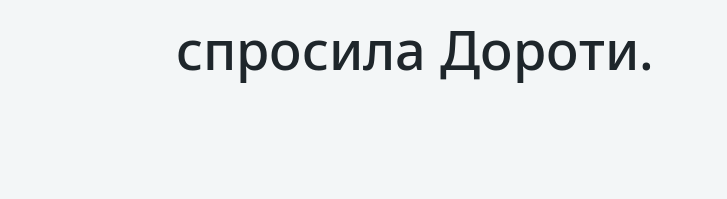спросила Дороти.